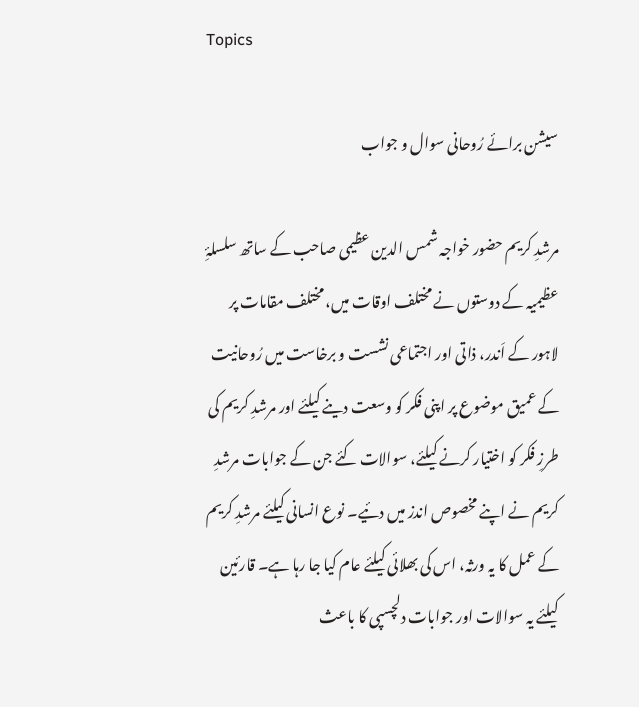Topics

سیشن برائے رُوحانی سوال و جواب

مرشدِ کریم حضور خواجہ شمس الدین عظیمی صاحب کے ساتھ سلسلۂِ عظیمیہ کے دوستوں نے مختلف اوقات میں، مختلف مقامات پر لاہور کے اَندر، ذاتی اور اجتماعی نشست و برخاست میں رُوحانیت کے عمیق موضوع پر اپنی فکر کو وسعت دینے کیلئے اور مرشدِ کریم کی طرزِ فکر کو اختیار کرنے کیلئے، سوالات کئے جن کے جوابات مرشدِ کریم نے اپنے مخصوص اندز میں دئیے۔ نوع انسانی کیلئے مرشدِ کریم کے عمل کا یہ ورثہ، اس کی بھلائی کیلئے عام کیا جا رہا ہے۔ قارئین کیلئے یہ سوالات اور جوابات دلچسپی کا باعث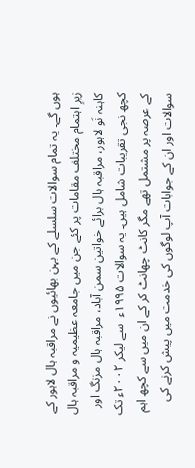ہوں گے۔ یہ تمام سوالات سلسلے کے بہن بھائیوں نے مراقبہ ہال لاہور کے زیرِ اہتمام مختلف مقامات پر کئے جن میں جامعہ عظیمیہ و مراقبہ ہال کاہنہ نَو لاہور، مراقبہ ہال برائے خواتین سمن آباد، مراقبہ ہال مزنگ اور کچھ نجی تقریبات شامل ہیں۔ یہ سوالات ۱۹۹۵ء  سے لیکر ۲۰۰۲ء تک کے عرصہ پر مشتمل تھے مگر کانٹ چھانٹ کر کے ان میں سے کچھ اہم سوالات اور ان کے جوابات آپ لوگوں کی خدمت میں پیش کرنے کی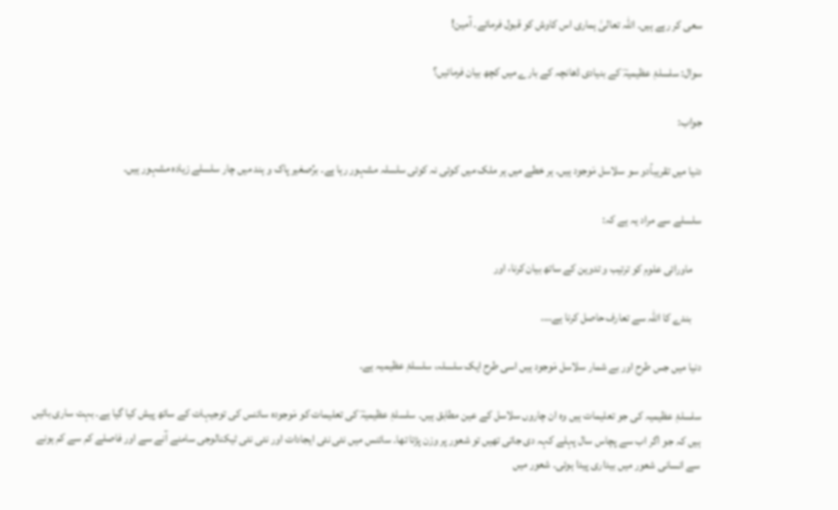سعی کر رہے ہیں۔ اللہ تعالیٰ ہماری اس کاوش کو قبول فرمائے۔ آمین!

سوال: سلسلۂِ عظیمیہؔ کے بنیادی ڈھانچہ کے بارے میں کچھ بیان فرمائیں؟

جواب:

دنیا میں تقریباًدو سو سلاسل مَوجود ہیں۔ ہر خطے میں ہر ملک میں کوئی نہ کوئی سلسلہ مشہور رہا ہے۔ برِّصغیر پاک و ہند میں چار سلسلے زیادہ مشہور ہیں۔

سلسلے سے مراد یہ ہے کہ:

    ماورائی علوم کو ترتیب و تدوین کے ساتھ بیان کرنا، اور

    بندے کا اللہ سے تعارف حاصل کرنا ہے….

دنیا میں جس طرح اور بے شمار سلاسل مَوجود ہیں اسی طرح ایک سلسلہ، سلسلۂِ عظیمیہ ہے۔

سلسلۂِ عظیمیہ کی جو تعلیمات ہیں وہ ان چاروں سلاسل کے عین مطابق ہیں۔ سلسلۂِ عظیمیہؔ کی تعلیمات کو مَوجودہ سائنس کی توجیہات کے ساتھ پیش کیا گیا ہے۔ بہت ساری باتیں ہیں کہ جو اگر اب سے پچاس سال پہلے کہہ دی جاتی تھیں تو شعور پر وزن پڑتا تھا۔ سائنس میں نئی نئی ایجادات اور نئی نئی ٹیکنالوجی سامنے آنے سے اور فاصلے کم سے کم ہونے سے انسانی شعور میں بیداری پیدا ہوئی۔ شعور میں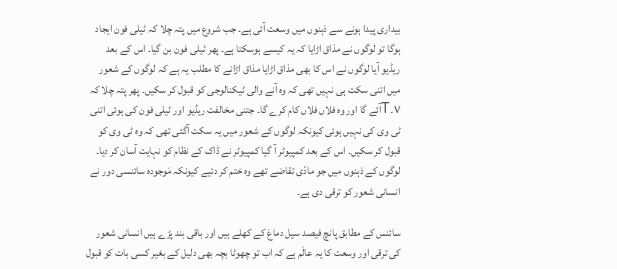بیداری پیدا ہونے سے ذہنوں میں وسعت آئی ہے۔ جب شروع میں پتہ چلا کہ ٹیلی فون ایجاد ہوگا تو لوگوں نے مذاق اڑایا کہ یہ کیسے ہوسکتا ہے۔ پھر ٹیلی فون بن گیا۔ اس کے بعد ریڈیو آیا لوگوں نے اس کا بھی مذاق اڑایا مذاق اڑانے کا مطلب یہ ہے کہ لوگوں کے شعور میں اتنی سکت ہی نہیں تھی کہ وہ آنے والی ٹیکنالوجی کو قبول کر سکیں۔ پھر پتہ چلا کہ T.Vآئے گا اور وہ فلاں فلاں کام کرے گا۔ جتنی مخالفت ریڈیو اور ٹیلی فون کی ہوئی اتنی ٹی وی کی نہیں ہوئی کیونکہ لوگوں کے شعور میں یہ سکت آگئی تھی کہ وہ ٹی وی کو قبول کر سکیں۔ اس کے بعد کمپیوٹر آ گیا کمپیوٹر نے ڈاک کے نظام کو نہایت آسان کر دیا۔ لوگوں کے ذہنوں میں جو مادّی تقاضے تھے وہ ختم کر دئیے کیونکہ مَوجودہ سائنسی دور نے انسانی شعور کو ترقی دی ہے۔

سائنس کے مطابق پانچ فیصد سیل دماغ کے کھلے ہیں اور باقی بند پڑے ہیں انسانی شعور کی ترقی اور وسعت کا یہ عالَم ہے کہ اب تو چھوٹا بچہ بھی دلیل کے بغیر کسی بات کو قبول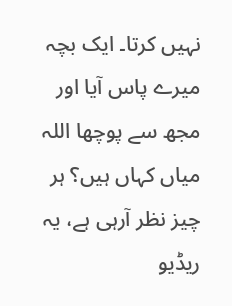نہیں کرتا۔ ایک بچہ میرے پاس آیا اور مجھ سے پوچھا اللہ میاں کہاں ہیں؟ ہر چیز نظر آرہی ہے، یہ ریڈیو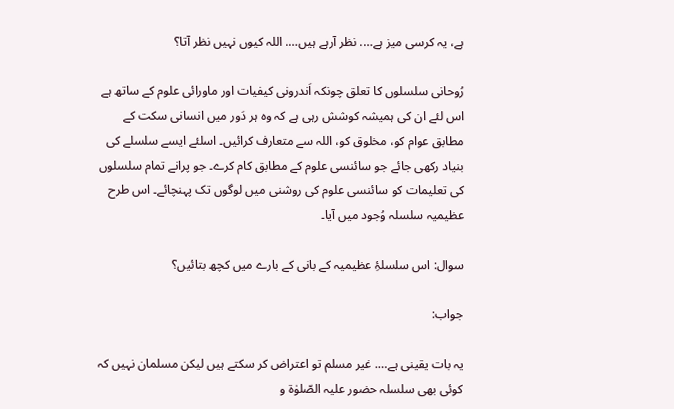ہے، یہ کرسی میز ہے…. نظر آرہے ہیں…. اللہ کیوں نہیں نظر آتا؟

رُوحانی سلسلوں کا تعلق چونکہ اَندرونی کیفیات اور ماورائی علوم کے ساتھ ہے اس لئے ان کی ہمیشہ کوشش رہی ہے کہ وہ ہر دَور میں انسانی سکت کے مطابق عوام کو، مخلوق کو، اللہ سے متعارف کرائیں۔ اسلئے ایسے سلسلے کی بنیاد رکھی جائے جو سائنسی علوم کے مطابق کام کرے۔ جو پرانے تمام سلسلوں کی تعلیمات کو سائنسی علوم کی روشنی میں لوگوں تک پہنچائے۔ اس طرح عظیمیہ سلسلہ وُجود میں آیا۔

سوال: اس سلسلۂِ عظیمیہ کے بانی کے بارے میں کچھ بتائیں؟

جواب:

یہ بات یقینی ہے…. غیر مسلم تو اعتراض کر سکتے ہیں لیکن مسلمان نہیں کہ کوئی بھی سلسلہ حضور علیہ الصّلوٰۃ و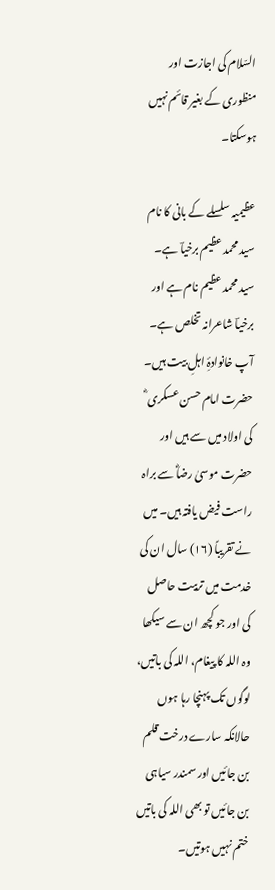السّلام کی اجازت اور منظوری کے بغیر قائم نہیں ہوسکتا۔

عظیمیہ سلسلے کے بانی کا نام سید محمد عظیم برخیاؔ ہے۔ سید محمد عظیم نام ہے اور برخیاؔ شاعرانہ تخلص ہے۔ آپ خانوادۂِ اہلِ بیت ہیں۔ حضرت امام حسن عسکری ؓ کی اولاد میں سے ہیں اور حضرت موسیٰ رضاؓ سے براہ راست فیض یافتہ ہیں۔ میں نے تقریباً (۱۶) سال ان کی خدمت میں تربیت حاصل کی اور جو کچھ ان سے سیکھا وہ اللہ کا پیغام، اللہ کی باتیں، لوگوں تک پہنچا رہا ہوں حالانکہ سارے درخت قلم بن جائیں اور سمندر سیاہی بن جائیں تو بھی اللہ کی باتیں ختم نہیں ہوتیں۔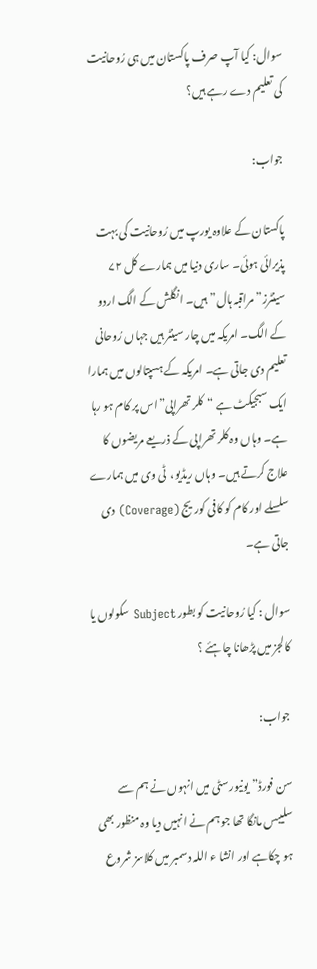سوال: کیا آپ صرف پاکستان میں ہی رُوحانیت کی تعلیم دے رہے ہیں؟

جواب:

پاکستان کے علاوہ یورپ میں رُوحانیت کی بہت پذیرائی ہوئی۔ ساری دنیا میں ہمارے کل ۷۲ سینٹرز”مراقبہ ہال”ہیں۔ انگلش کے الگ اردو کے الگ۔ امریکہ میں چار سینٹر ہیں جہاں رُوحانی تعلیم دی جاتی ہے۔ امریکہ کے ہسپتالوں میں ہمارا ایک سبجیکٹ ہے “کلر تھراپی”اس پر کام ہو رہا ہے۔ وہاں وہ کلر تھراپی کے ذریعے مریضوں کا علاج کرتے ہیں۔ وہاں ریڈیو،  ٹی وی میں ہمارے سلسلے اور کام کو کافی کوریج (Coverage) دی جاتی ہے۔

سوال : کیا رُوحانیت کو بطور Subject سکولوں یا کالجز میں پڑھانا چاہئے ؟

جواب:

سن فورڈ”یونیورسٹی میں انہوں نے ہم سے سلیبس مانگا تھا جو ہم نے انہیں دیا وہ منظور بھی ہو چکاہے اور انشا ء اللہ دسمبر میں کلاسز شروع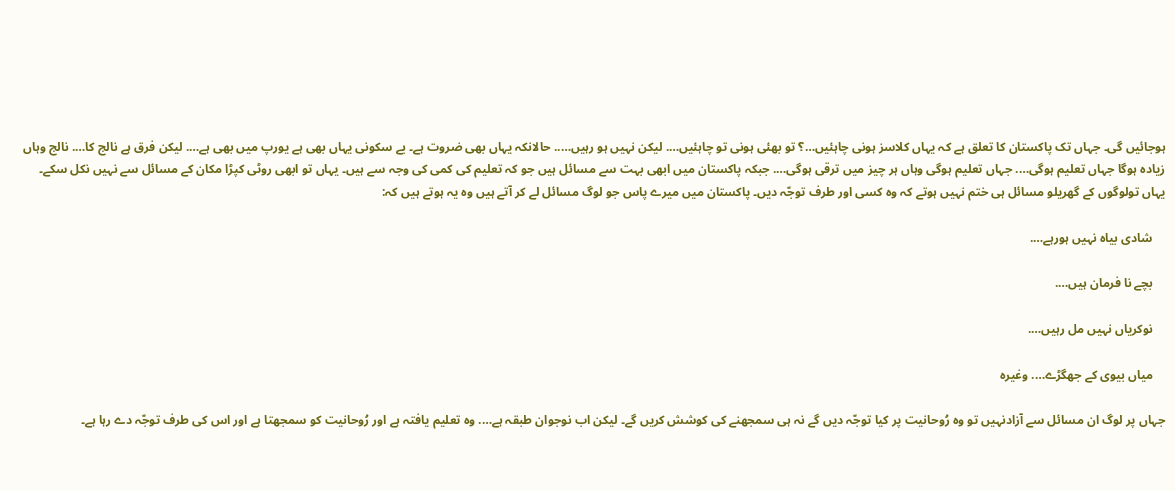ہوجائیں گی۔ جہاں تک پاکستان کا تعلق ہے کہ یہاں کلاسز ہونی چاہئیں…؟ تو بھئی ہونی تو چاہئیں…. لیکن نہیں ہو رہیں….. حالانکہ یہاں بھی ضروت ہے۔ بے سکونی یہاں بھی ہے یورپ میں بھی ہے…. لیکن فرق ہے نالج کا…. نالج وہاں زیادہ ہوگا جہاں تعلیم ہوگی…. جہاں تعلیم ہوگی وہاں ہر چیز میں ترقی ہوگی…. جبکہ پاکستان میں ابھی بہت سے مسائل ہیں جو کہ تعلیم کی کمی کی وجہ سے ہیں۔ یہاں تو ابھی روٹی کپڑا مکان کے مسائل سے نہیں نکل سکے۔ یہاں تولوگوں کے گھریلو مسائل ہی ختم نہیں ہوتے کہ وہ کسی اور طرف توجّہ دیں۔ پاکستان میں میرے پاس جو لوگ مسائل لے کر آتے ہیں وہ یہ ہوتے ہیں کہ:

    شادی بیاہ نہیں ہورہے….

    بچے نا فرمان ہیں….

    نوکریاں نہیں مل رہیں….

    میاں بیوی کے جھگڑے…. وغیرہ

جہاں پر لوگ ان مسائل سے آزادنہیں تو وہ رُوحانیت پر کیا توجّہ دیں گے نہ ہی سمجھنے کی کوشش کریں گے۔ لیکن اب نوجوان طبقہ ہے…. وہ تعلیم یافتہ ہے اور رُوحانیت کو سمجھتا ہے اور اس کی طرف توجّہ دے رہا ہے۔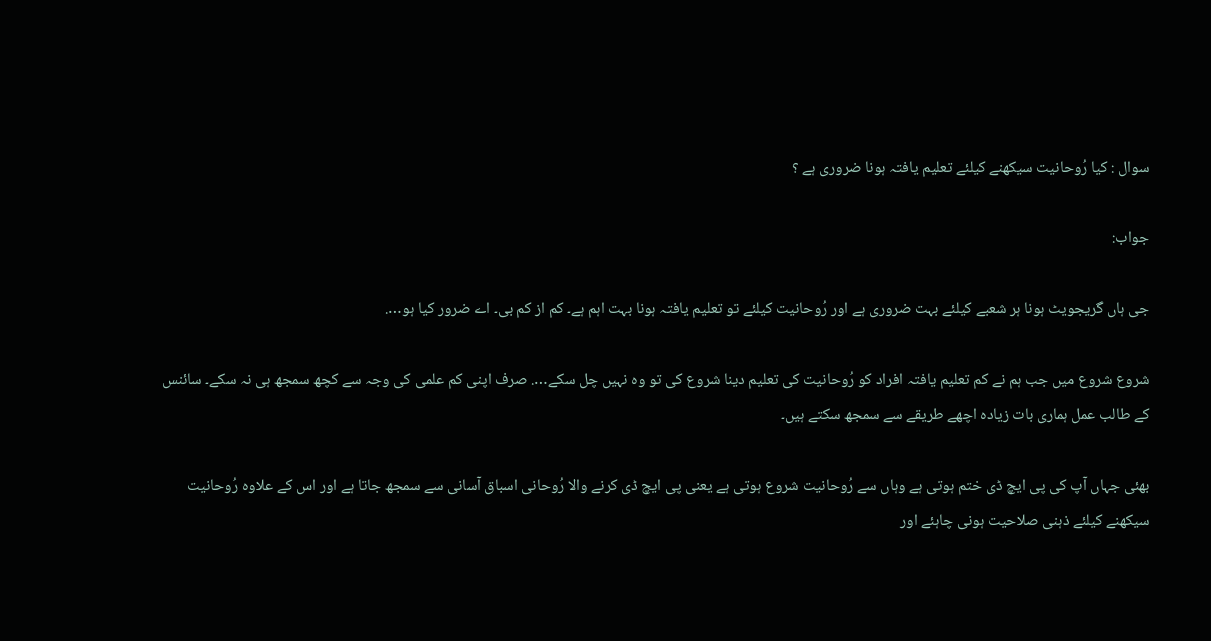سوال : کیا رُوحانیت سیکھنے کیلئے تعلیم یافتہ ہونا ضروری ہے ؟

جواب:

جی ہاں گریجویٹ ہونا ہر شعبے کیلئے بہت ضروری ہے اور رُوحانیت کیلئے تو تعلیم یافتہ ہونا بہت اہم ہے۔ کم از کم بی۔ اے ضرور کیا ہو….

شروع شروع میں جب ہم نے کم تعلیم یافتہ افراد کو رُوحانیت کی تعلیم دینا شروع کی تو وہ نہیں چل سکے…. صرف اپنی کم علمی کی وجہ سے کچھ سمجھ ہی نہ سکے۔ سائنس کے طالب عمل ہماری بات زیادہ اچھے طریقے سے سمجھ سکتے ہیں۔

بھئی جہاں آپ کی پی ایچ ڈی ختم ہوتی ہے وہاں سے رُوحانیت شروع ہوتی ہے یعنی پی ایچ ڈی کرنے والا رُوحانی اسباق آسانی سے سمجھ جاتا ہے اور اس کے علاوہ رُوحانیت سیکھنے کیلئے ذہنی صلاحیت ہونی چاہئے اور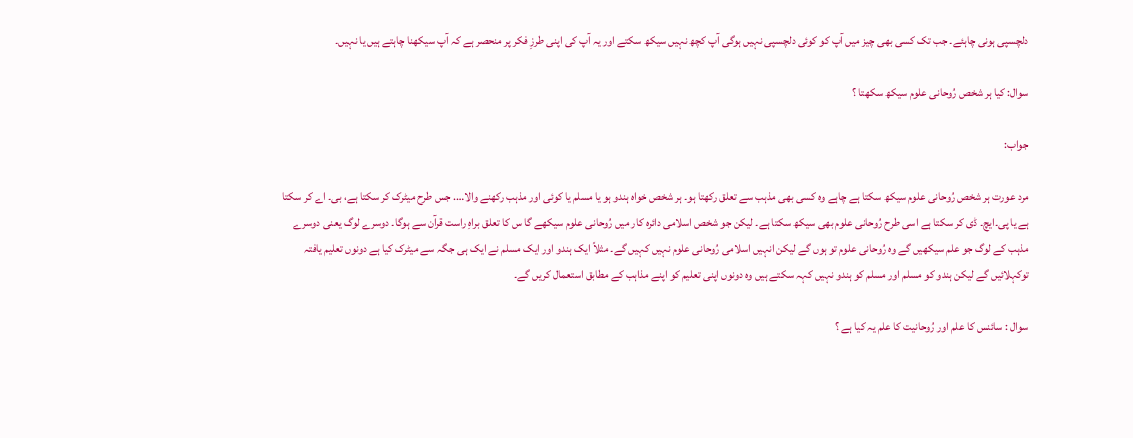دلچسپی ہونی چاہئے۔ جب تک کسی بھی چیز میں آپ کو کوئی دلچسپی نہیں ہوگی آپ کچھ نہیں سیکھ سکتے اور یہ آپ کی اپنی طرزِ فکر پر منحصر ہے کہ آپ سیکھنا چاہتے ہیں یا نہیں۔

سوال: کیا ہر شخص رُوحانی علوم سیکھ سکھتا ؟

جواب:

مرد عورت ہر شخص رُوحانی علوم سیکھ سکتا ہے چاہے وہ کسی بھی مذہب سے تعلق رکھتا ہو۔ ہر شخص خواہ ہندو ہو یا مسلم یا کوئی اور مذہب رکھنے والا…. جس طرح میٹرک کر سکتا ہے، بی۔ اے کر سکتا ہے یا پی۔ایچ۔ ڈی کر سکتا ہے اسی طرح رُوحانی علوم بھی سیکھ سکتا ہے۔ لیکن جو شخص اسلامی دائرہ کار میں رُوحانی علوم سیکھے گا س کا تعلق براہِ راست قرآن سے ہوگا۔ دوسرے لوگ یعنی دوسرے مذہب کے لوگ جو علم سیکھیں گے وہ رُوحانی علوم تو ہوں گے لیکن انہیں اسلامی رُوحانی علوم نہیں کہیں گے۔ مثلاً ایک ہندو اور ایک مسلم نے ایک ہی جگہ سے میٹرک کیا ہے دونوں تعلیم یافتہ توکہلائیں گے لیکن ہندو کو مسلم اور مسلم کو ہندو نہیں کہہ سکتے ہیں وہ دونوں اپنی تعلیم کو اپنے مذاہب کے مطابق استعمال کریں گے۔

سوال : سائنس کا علم اور رُوحانیت کا علم یہ کیا ہے ؟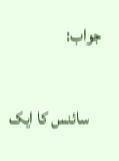جواب:

    سائنس کا ایک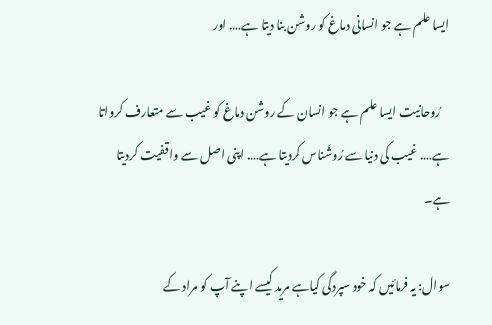ایسا علم ہے جو انسانی دماغ کو روشن بنا دیتا ہے…. اور

    رُوحانیت ایسا علم ہے جو انسان کے روشن دماغ کو غیب سے متعارف کرواتا ہے…. غیب کی دنیا سے رُوشَناس کردیتا ہے…. اپنی اصل سے واقفیت کردیتا ہے۔

سوال: یہ فرمائیں کہ خود سپردگی کیاہے مرید کیسے اپنے آپ کو مراد کے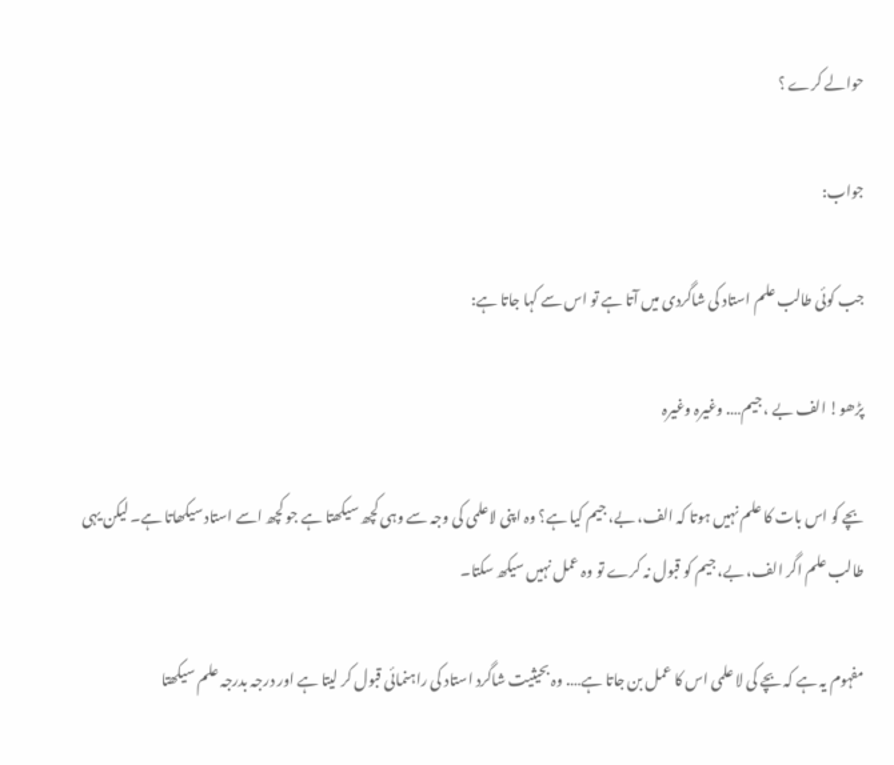حوالے کرے ؟

جواب:

جب کوئی طالب علم استاد کی شاگردی میں آتا ہے تو اس سے کہا جاتا ہے:

پڑھو! الف بے ، جیم…. وغیرہ وغیرہ

بچے کو اس بات کا علم نہیں ہوتا کہ الف، بے، جیم کیا ہے؟ وہ اپنی لاعلمی کی وجہ سے وہی کچھ سیکھتا ہے جو کچھ اسے استاد سیکھاتا ہے۔ لیکن یہی طالب علم اگر الف، بے، جیم کو قبول نہ کرے تو وہ عمل نہیں سیکھ سکتا۔

مفہوم یہ ہے کہ بچے کی لا علمی اس کا عمل بن جاتا ہے…. وہ بحیثیت شاگرد استاد کی راہنمائی قبول کر لیتا ہے اور درجہ بدرجہ علم سیکھتا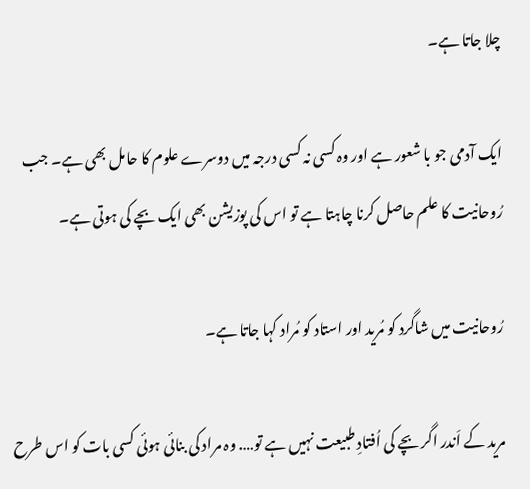چلا جاتا ہے۔

ایک آدمی جو با شعور ہے اور وہ کسی نہ کسی درجہ میں دوسرے علوم کا حامل بھی ہے۔ جب رُوحانیت کا علم حاصل کرنا چاہتا ہے تو اس کی پوزیشن بھی ایک بچے کی ہوتی ہے۔

رُوحانیت میں شاگرد کو مُرید اور استاد کو مُراد کہا جاتا ہے۔

مرید کے اَندر اگر بچے کی اُفتادِ طبیعت نہیں ہے تو…. وہ مراد کی بنائی ہوئی کسی بات کو اس طرح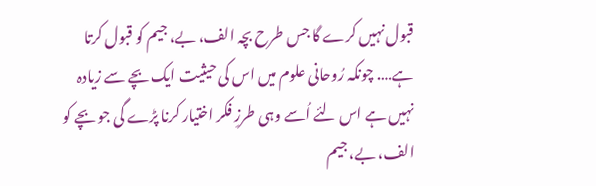قبول نہیں کرے گا جس طرح بچہ الف، بے، جیم کو قبول کرتا ہے…. چونکہ رُوحانی علوم میں اس کی حیثیت ایک بچے سے زیادہ نہیں ہے اس لئے اُسے وہی طرزِ فکر اختیار کرنا پڑے گی جو بچے کو الف، بے، جیم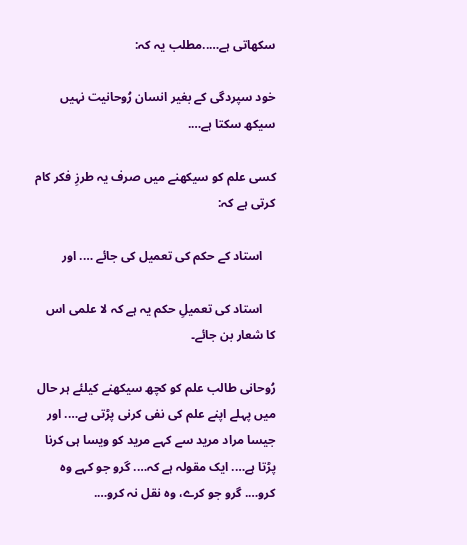سکھاتی ہے…..مطلب یہ کہ:

خود سپردگی کے بغیر انسان رُوحانیت نہیں سیکھ سکتا ہے….

کسی علم کو سیکھنے میں صرف یہ طرزِ فکر کام کرتی ہے کہ:

    استاد کے حکم کی تعمیل کی جائے …. اور

    استاد کی تعمیلِ حکم یہ ہے کہ لا علمی اس کا شعار بن جائے۔

رُوحانی طالب علم کو کچھ سیکھنے کیلئے ہر حال میں پہلے اپنے علم کی نفی کرنی پڑتی ہے…. اور جیسا مراد مرید سے کہے مرید کو ویسا ہی کرنا پڑتا ہے…. ایک مقولہ ہے کہ…. گرو جو کہے وہ کرو…. گرو جو کرے، وہ نقل نہ کرو….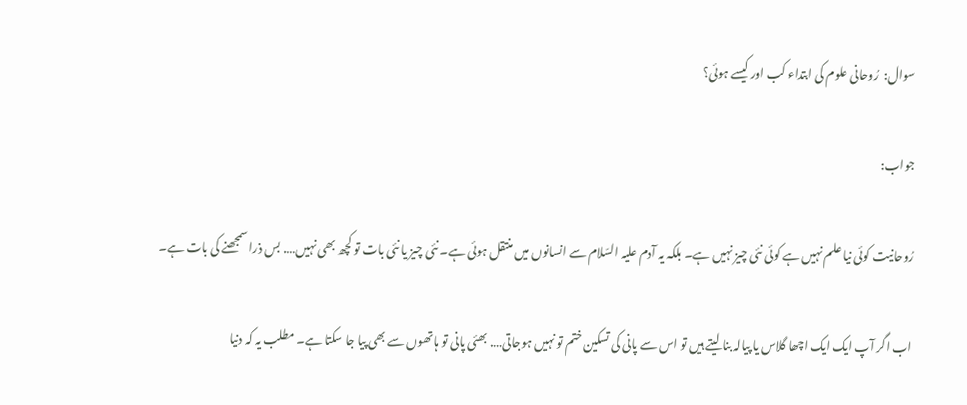سوال:  رُوحانی علوم کی ابتداء کب اور کیسے ہوئی؟

جواب:

رُوحانیت کوئی نیا علم نہیں ہے کوئی نئی چیز نہیں ہے۔ بلکہ یہ آدم علیہ السّلام سے انسانوں میں منتقل ہوئی ہے۔ نئی چیز یا نئی بات تو کچھ بھی نہیں…. بس ذرا سمجھنے کی بات ہے۔

اب اگر آپ ایک ایک اچھا گلاس یا پیالہ بنا لیتے ہیں تو اس سے پانی کی تسکین ختم تو نہیں ہوجاتی…. بھئی پانی تو ہاتھوں سے بھی پیا جا سکتا ہے۔ مطلب یہ کہ دنیا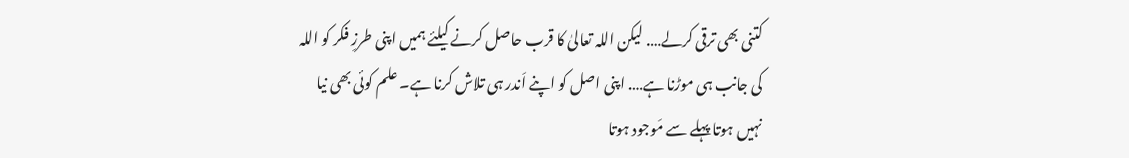کتنی بھی ترقی کرلے…. لیکن اللہ تعالیٰ کا قرب حاصل کرنے کیلئے ہمیں اپنی طرزِ فکر کو اللہ کی جانب ہی موڑنا ہے…. اپنی اصل کو اپنے اَندر ہی تلاش کرنا ہے۔ علم کوئی بھی نیا نہیں ہوتا پہلے سے مَوجود ہوتا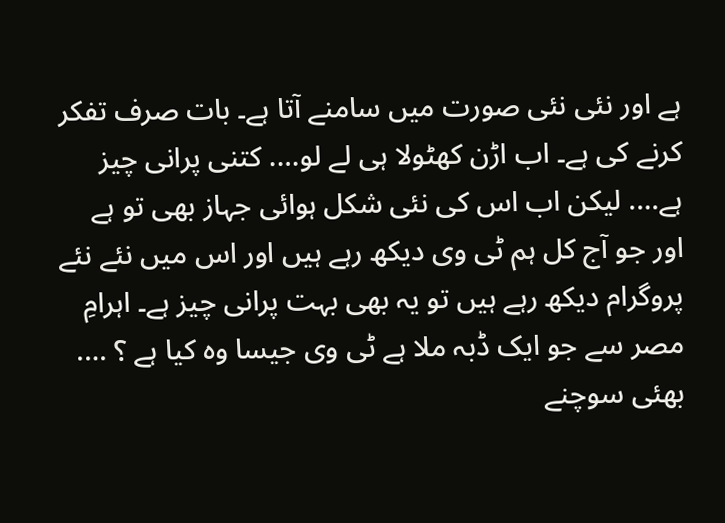ہے اور نئی نئی صورت میں سامنے آتا ہے۔ بات صرف تفکر کرنے کی ہے۔ اب اڑن کھٹولا ہی لے لو…. کتنی پرانی چیز ہے…. لیکن اب اس کی نئی شکل ہوائی جہاز بھی تو ہے اور جو آج کل ہم ٹی وی دیکھ رہے ہیں اور اس میں نئے نئے پروگرام دیکھ رہے ہیں تو یہ بھی بہت پرانی چیز ہے۔ اہرامِ مصر سے جو ایک ڈبہ ملا ہے ٹی وی جیسا وہ کیا ہے ؟ …. بھئی سوچنے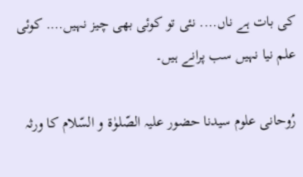کی بات ہے ناں…. نئی تو کوئی بھی چیز نہیں…. کوئی علم نیا نہیں سب پرانے ہیں۔

رُوحانی علوم سیدنا حضور علیہ الصّلوٰۃ و السّلام کا ورثہ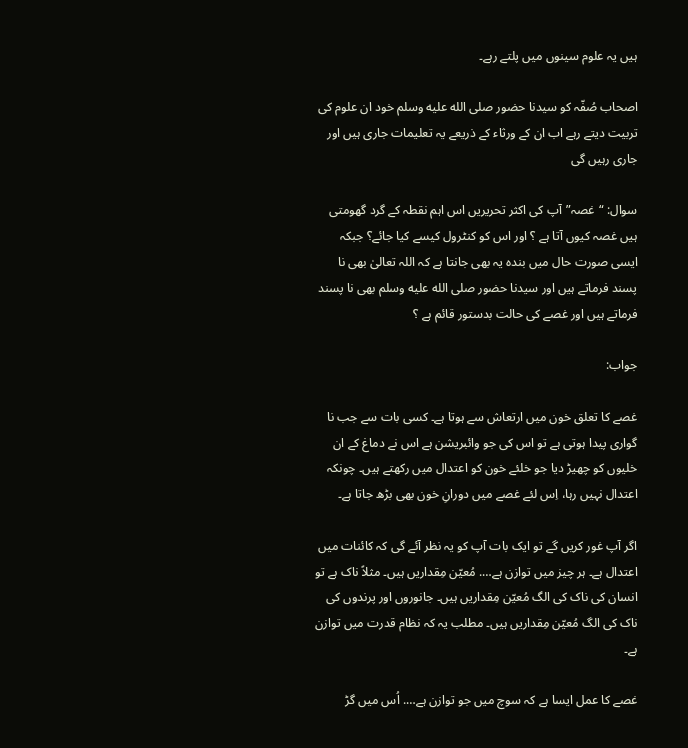ہیں یہ علوم سینوں میں پلتے رہے۔

اصحاب صُفّہ کو سیدنا حضور صلى الله عليه وسلم خود ان علوم کی تربیت دیتے رہے اب ان کے ورثاء کے ذریعے یہ تعلیمات جاری ہیں اور جاری رہیں گی

سوال: “غصہ”آپ کی اکثر تحریریں اس اہم نقطہ کے گرد گھومتی ہیں غصہ کیوں آتا ہے ؟ اور اس کو کنٹرول کیسے کیا جائے؟ جبکہ ایسی صورت حال میں بندہ یہ بھی جانتا ہے کہ اللہ تعالیٰ بھی نا پسند فرماتے ہیں اور سیدنا حضور صلى الله عليه وسلم بھی نا پسند فرماتے ہیں اور غصے کی حالت بدستور قائم ہے ؟

جواب:

غصے کا تعلق خون میں ارتعاش سے ہوتا ہے۔ کسی بات سے جب نا گواری پیدا ہوتی ہے تو اس کی جو وائبریشن ہے اس نے دماغ کے ان خلیوں کو چھیڑ دیا جو خلئے خون کو اعتدال میں رکھتے ہیں۔ چونکہ اعتدال نہیں رہا، اِس لئے غصے میں دورانِ خون بھی بڑھ جاتا ہے۔

اگر آپ غور کریں گے تو ایک بات آپ کو یہ نظر آئے گی کہ کائنات میں اعتدال ہے۔ ہر چیز میں توازن ہے…. مُعیّن مِقداریں ہیں۔ مثلاً ناک ہے تو انسان کی ناک کی الگ مُعیّن مِقداریں ہیں۔ جانوروں اور پرندوں کی ناک کی الگ مُعیّن مِقداریں ہیں۔ مطلب یہ کہ نظام قدرت میں توازن ہے۔

غصے کا عمل ایسا ہے کہ سوچ میں جو توازن ہے…. اُس میں گڑ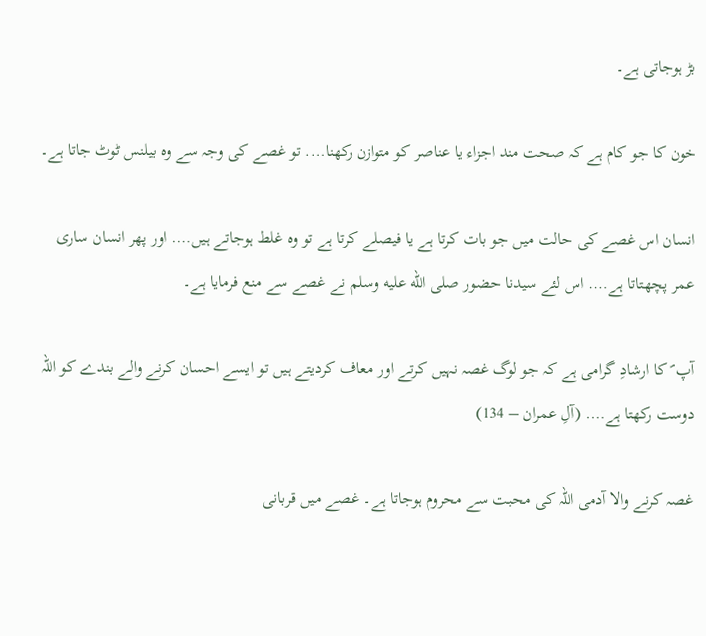بڑ ہوجاتی ہے۔

خون کا جو کام ہے کہ صحت مند اجزاء یا عناصر کو متوازن رکھنا…. تو غصے کی وجہ سے وہ بیلنس ٹوٹ جاتا ہے۔

انسان اس غصے کی حالت میں جو بات کرتا ہے یا فیصلے کرتا ہے تو وہ غلط ہوجاتے ہیں…. اور پھر انسان ساری عمر پچھتاتا ہے…. اس لئے سیدنا حضور صلى الله عليه وسلم نے غصے سے منع فرمایا ہے۔

آپ ؐ کا ارشادِ گرامی ہے کہ جو لوگ غصہ نہیں کرتے اور معاف کردیتے ہیں تو ایسے احسان کرنے والے بندے کو اللہ دوست رکھتا ہے…. (آلِ عمران – 134)

غصہ کرنے والا آدمی اللہ کی محبت سے محروم ہوجاتا ہے۔ غصے میں قربانی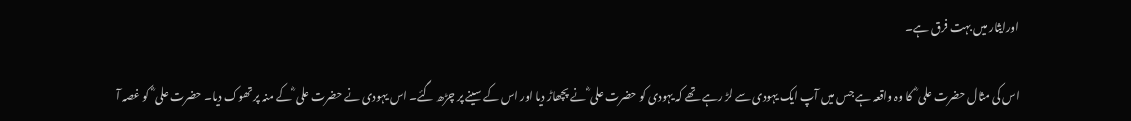اورایثار میں بہت فرق ہے۔

اس کی مثال حضرت علی ؓ  کا وہ واقعہ ہے جس میں آپ ایک یہودی سے لڑ رہے تھے کہ یہودی کو حضرت علی ؓ نے پچھاڑ دیا اور اس کے سینے پر چڑھ گئے۔ اس یہودی نے حضرت علی ؓ کے منہ پر تھوک دیا۔ حضرت علی ؓ  کو غصہ آ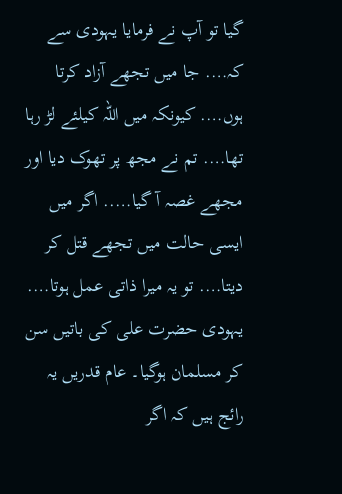گیا تو آپ نے فرمایا یہودی سے کہ…. جا میں تجھے آزاد کرتا ہوں…. کیونکہ میں اللہ کیلئے لڑ رہا تھا…. تم نے مجھ پر تھوک دیا اور مجھے غصہ آ گیا….. اگر میں ایسی حالت میں تجھے قتل کر دیتا…. تو یہ میرا ذاتی عمل ہوتا…. یہودی حضرت علی کی باتیں سن کر مسلمان ہوگیا۔ عام قدریں یہ رائج ہیں کہ اگر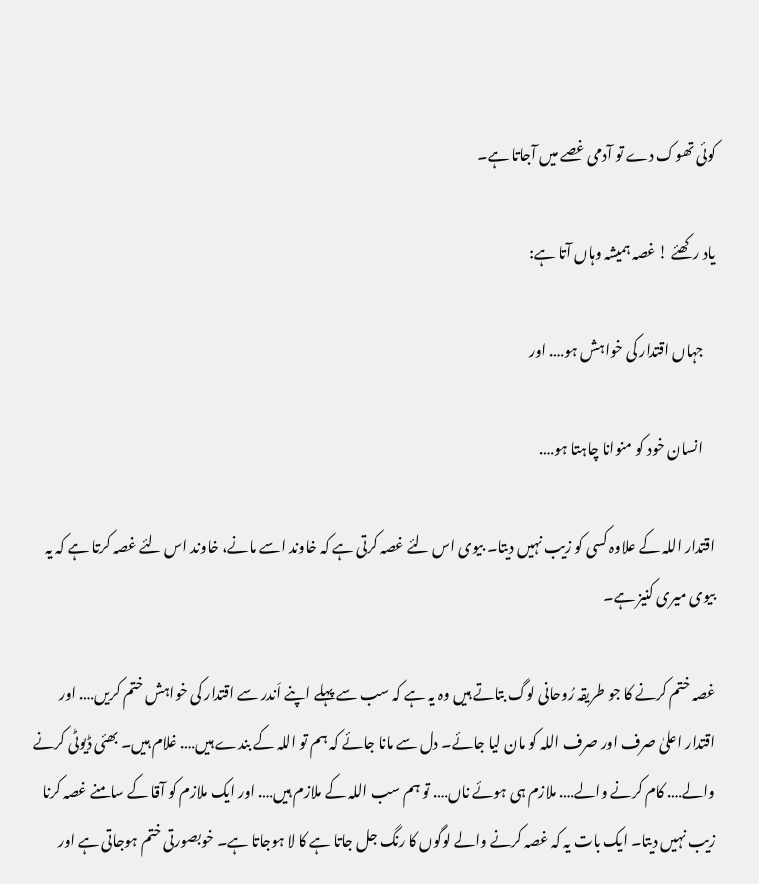کوئی تھوک دے تو آدمی غصے میں آجاتا ہے۔

یاد رکھئے ! غصہ ہمیشہ وہاں آتا ہے:

    جہاں اقتدار کی خواہش ہو…. اور

    انسان خود کو منوانا چاہتا ہو….

اقتدار اللہ کے علاوہ کسی کو زیب نہیں دیتا۔ بیوی اس لئے غصہ کرتی ہے کہ خاوند اسے مانے، خاوند اس لئے غصہ کرتا ہے کہ یہ بیوی میری کنیز ہے۔

غصہ ختم کرنے کا جو طریقہ رُوحانی لوگ بتاتے ہیں وہ یہ ہے کہ سب سے پہلے اپنے اَندر سے اقتدار کی خواہش ختم کریں…. اور اقتدار اعلیٰ صرف اور صرف اللہ کو مان لیا جائے۔ دل سے مانا جائے کہ ہم تو اللہ کے بندے ہیں…. غلام ہیں۔ بھئی ڈیوٹی کرنے والے…. کام کرنے والے…. ملازم ہی ہوئے ناں…. تو ہم سب اللہ کے ملازم ہیں…. اور ایک ملازم کو آقا کے سامنے غصہ کرنا زیب نہیں دیتا۔ ایک بات یہ کہ غصہ کرنے والے لوگوں کا رنگ جل جاتا ہے کا لا ہوجاتا ہے۔ خوبصورتی ختم ہوجاتی ہے اور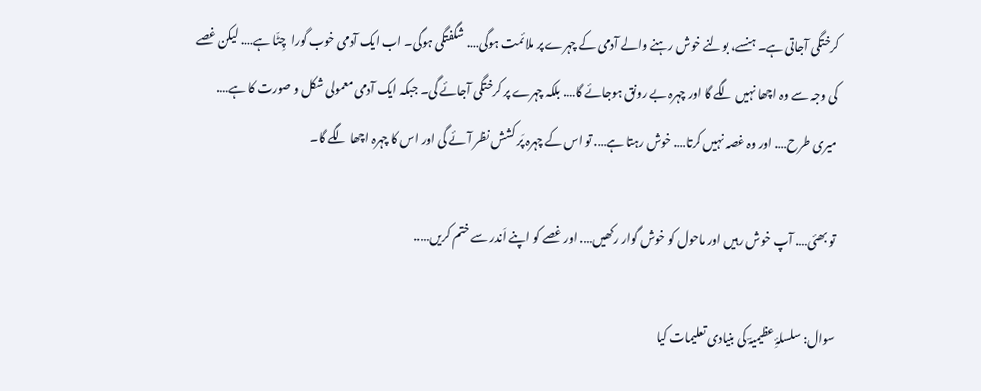کرختگی آجاتی ہے۔ ہنسے، بولنے خوش رہنے والے آدمی کے چہرے پر ملائمت ہوگی…. شگفتگی ہوگی۔ اب ایک آدمی خوب گورا  چِٹّا ہے…. لیکن غصے کی وجہ سے وہ اچھا نہیں لگے گا اور چہرہ بے رونق ہوجائے گا…. بلکہ چہرے پر کرختگی آجائے گی۔ جبکہ ایک آدمی معمولی شکل و صورت کا ہے…. میری طرح…. اور وہ غصہ نہیں کرتا…. خوش رہتا ہے…. تو اس کے چہرہ پَر کشش نظر آئے گی اور اس کا چہرہ اچھا لگے گا۔

تو بھئی…. آپ خوش رہیں اور ماحول کو خوش گوار رکھیں…. اور غصے کو اپنے اَندر سے ختم کریں…..

سوال: سلسلۂِ عظیمیہؔ کی بنیادی تعلیمات کیا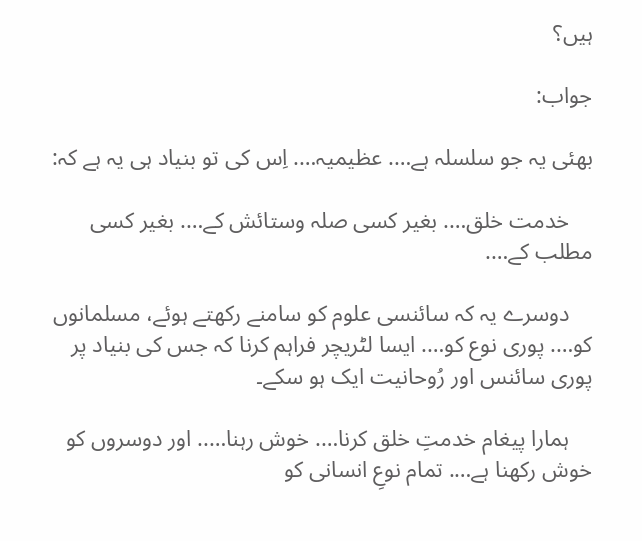ہیں؟

جواب:

بھئی یہ جو سلسلہ ہے…. عظیمیہ…. اِس کی تو بنیاد ہی یہ ہے کہ:

    خدمت خلق…. بغیر کسی صلہ وستائش کے…. بغیر کسی مطلب کے….

    دوسرے یہ کہ سائنسی علوم کو سامنے رکھتے ہوئے، مسلمانوں کو…. پوری نوع کو…. ایسا لٹریچر فراہم کرنا کہ جس کی بنیاد پر پوری سائنس اور رُوحانیت ایک ہو سکے۔

    ہمارا پیغام خدمتِ خلق کرنا…. خوش رہنا….. اور دوسروں کو خوش رکھنا ہے…. تمام نوعِ انسانی کو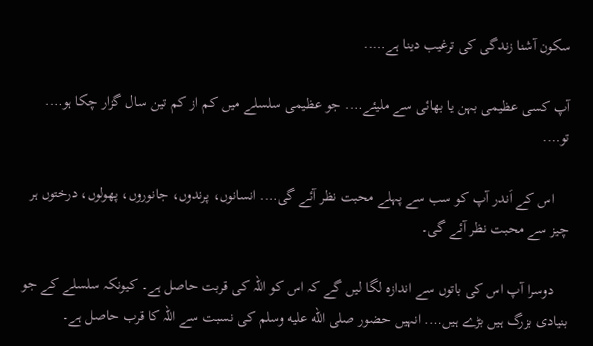سکون آشنا زندگی کی ترغیب دینا ہے…..

آپ کسی عظیمی بہن یا بھائی سے ملیئے…. جو عظیمی سلسلے میں کم از کم تین سال گزار چکا ہو…. تو….

    اس کے اَندر آپ کو سب سے پہلے محبت نظر آئے گی…. انسانوں، پرندوں، جانوروں، پھولوں، درختوں ہر چیز سے محبت نظر آئے گی۔

    دوسرا آپ اس کی باتوں سے اندازہ لگا لیں گے کہ اس کو اللہ کی قربت حاصل ہے۔ کیونکہ سلسلے کے جو بنیادی بزرگ ہیں بڑے ہیں…. انہیں حضور صلى الله عليه وسلم کی نسبت سے اللہ کا قرب حاصل ہے۔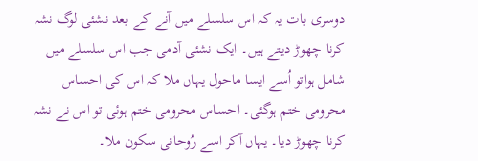دوسری بات یہ کہ اس سلسلے میں آنے کے بعد نشئی لوگ نشہ کرنا چھوڑ دیتے ہیں۔ ایک نشئی آدمی جب اس سلسلے میں شامل ہواتو اُسے ایسا ماحول یہاں ملا کہ اس کی احساس محرومی ختم ہوگئی۔ احساس محرومی ختم ہوئی تو اس نے نشہ کرنا چھوڑ دیا۔ یہاں آکر اسے رُوحانی سکون ملا۔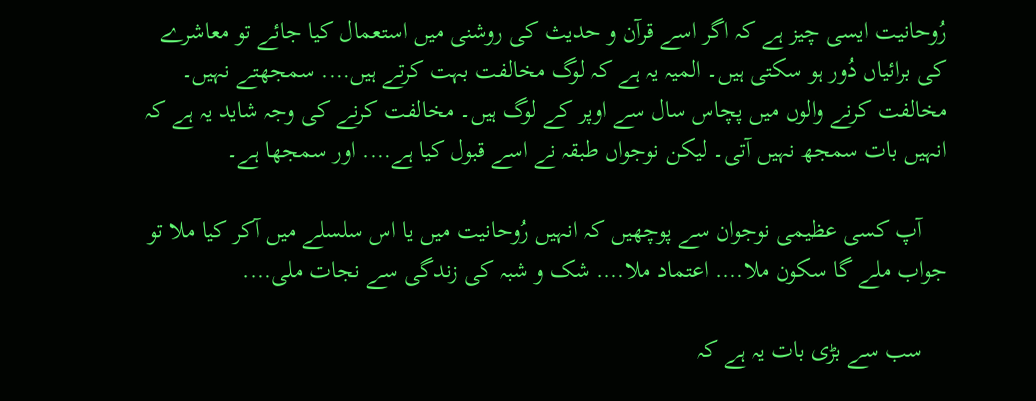رُوحانیت ایسی چیز ہے کہ اگر اسے قرآن و حدیث کی روشنی میں استعمال کیا جائے تو معاشرے کی برائیاں دُور ہو سکتی ہیں۔ المیہ یہ ہے کہ لوگ مخالفت بہت کرتے ہیں…. سمجھتے نہیں۔ مخالفت کرنے والوں میں پچاس سال سے اوپر کے لوگ ہیں۔ مخالفت کرنے کی وجہ شاید یہ ہے کہ انہیں بات سمجھ نہیں آتی۔ لیکن نوجواں طبقہ نے اسے قبول کیا ہے…. اور سمجھا ہے۔

    آپ کسی عظیمی نوجوان سے پوچھیں کہ انہیں رُوحانیت میں یا اس سلسلے میں آکر کیا ملا تو جواب ملے گا سکون ملا…. اعتماد ملا…. شک و شبہ کی زندگی سے نجات ملی….

    سب سے بڑی بات یہ ہے کہ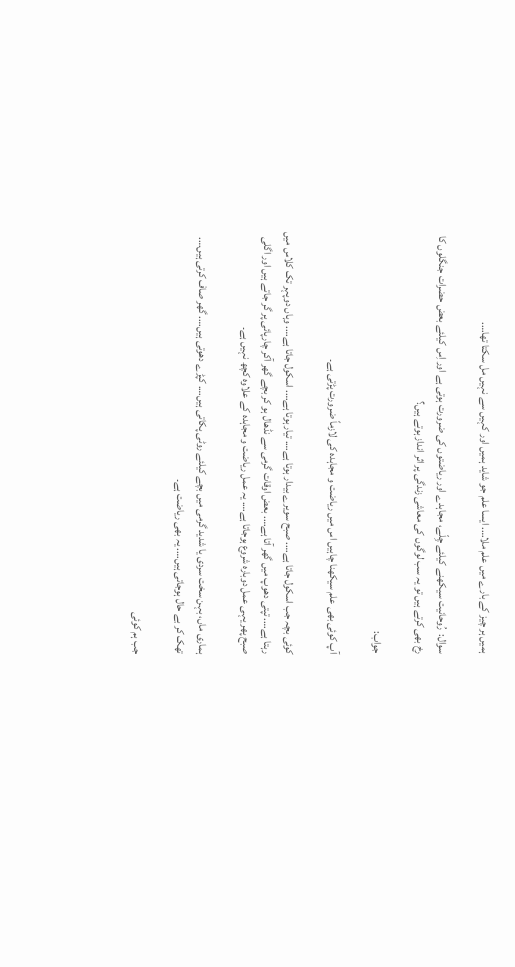ہمیں ہر چیز کے بارے میں علم ملا…. ایسا علم جو شاید ہمیں اور کہیں سے نہیں مل سکتا تھا….

سوال:  رُوحانیت سیکھنے کیلئے چِلّے، مجاہدے اور ریاضتوں کی ضرورت ہوتی ہے اور اِس کیلئے بعض حضرات جنگلوں کا رخ بھی کرتے ہیں تو یہ سب لوگوں کی معاشی زندگی پر اثر انداز ہوتے ہیں؟

جواب:

آپ کوئی بھی علم سیکھنا چاہیں اس میں ریاضت و مجاہدہ کی لازماً ضرورت پڑتی ہے۔

کوئی بچہ جب اسکول جاتا ہے…. صبح سویرے بیدار ہوتا ہے…. تیار ہوتا ہے…. اسکول جاتا ہے…. وہاں دوپہر تک کلاس میں رہتا ہے…. تپتی دھوپ میں گھر آتا ہے…. بعض اوقات گرمی سے نڈھال ہو کر بچے گھر آکر چارپائی پر گر جاتے ہیں اور اگلی صبح پھر یہی عمل دوبارہ شروع ہوجاتا ہے…. یہ عمل ریاضت و مجاہدہ کے علاوہ کچھ نہیں ہے۔

ہماری ماں، بہن سخت سردی یا شدید گرمی میں بچے کیلئے روٹی پکاتی ہیں…. کپڑے دھوتی ہیں…. گھر صاف کرتی ہیں…. تھک کر بے حال ہوجاتی ہیں…. یہ بھی ریاضت ہے۔

جب ہم کوئی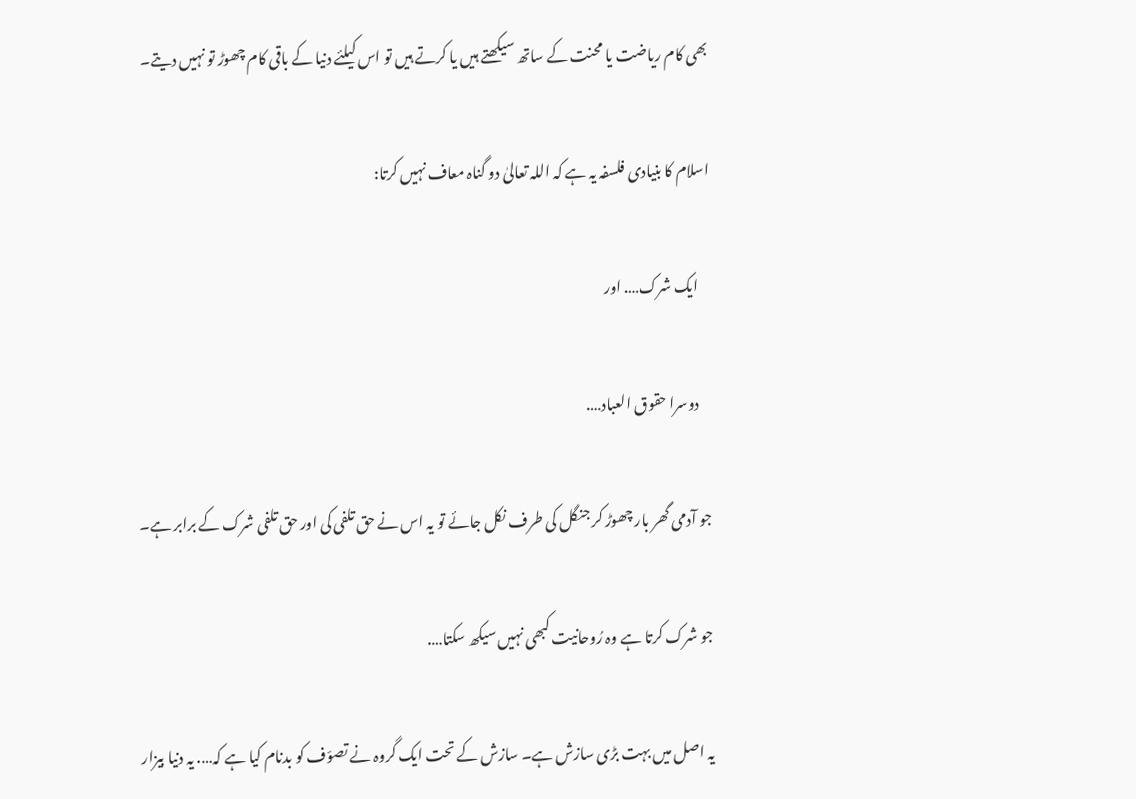بھی کام ریاضت یا محنت کے ساتھ سیکھتے ہیں یا کرتے ہیں تو اس کیلئے دنیا کے باقی کام چھوڑ تو نہیں دیتے۔

اسلام کا بنیادی فلسفہ یہ ہے کہ اللہ تعالیٰ دو گناہ معاف نہیں کرتا:

    ایک شرک…. اور

    دوسرا حقوق العباد….

جو آدمی گھر بار چھوڑ کر جنگل کی طرف نکل جائے تو یہ اس نے حق تلفی کی اور حق تلفی شرک کے برابر ہے۔

جو شرک کرتا ہے وہ رُوحانیت کبھی نہیں سیکھ سکتا….

یہ اصل میں بہت بڑی سازش ہے۔ سازش کے تحت ایک گروہ نے تصوّف کو بدنام کیا ہے کہ…. یہ دنیا بیزار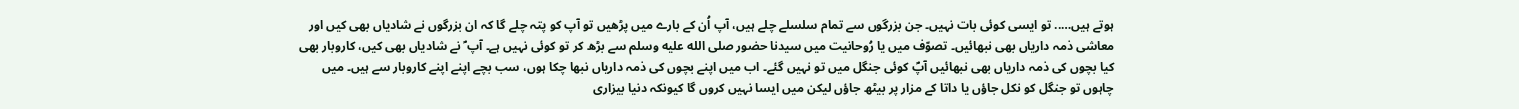ہوتے ہیں….. تو ایسی کوئی بات نہیں۔ جن بزرگوں سے تمام سلسلے چلے ہیں، آپ اُن کے بارے میں پڑھیں تو آپ کو پتہ چلے گا کہ ان بزرگوں نے شادیاں بھی کیں اور معاشی ذمہ داریاں بھی نبھائیں۔ تصوّف میں یا رُوحانیت میں سیدنا حضور صلى الله عليه وسلم سے بڑھ کر تو کوئی نہیں ہے۔ آپ ؐ نے شادیاں بھی کیں، کاروبار بھی کیا بچوں کی ذمہ داریاں بھی نبھائیں آپؐ کوئی جنگل میں تو نہیں گئے۔ اب میں اپنے بچوں کی ذمہ داریاں نبھا چکا ہوں، سب بچے اپنے اپنے کاروبار سے ہیں۔ میں چاہوں تو جنگل کو نکل جاؤں یا داتا کے مزار پر بیٹھ جاؤں لیکن میں ایسا نہیں کروں گا کیونکہ دنیا بیزاری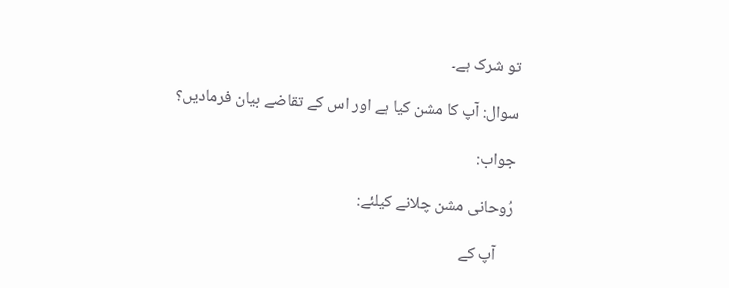تو شرک ہے۔

سوال: آپ کا مشن کیا ہے اور اس کے تقاضے بیان فرمادیں؟

جواب:

رُوحانی مشن چلانے کیلئے:

    آپ کے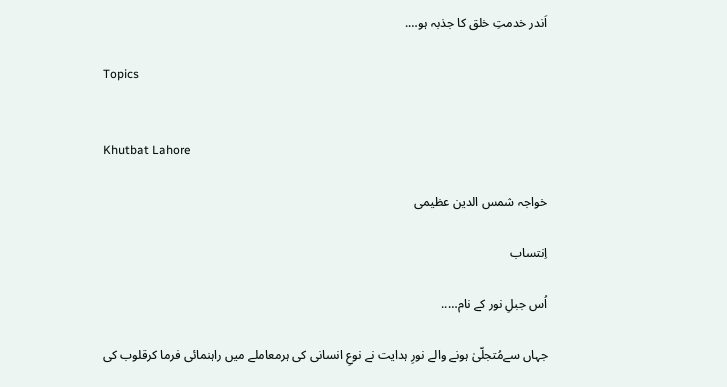اَندر خدمتِ خلق کا جذبہ ہو….

Topics


Khutbat Lahore

خواجہ شمس الدین عظیمی

اِنتساب

اُس جبلِ نور کے نام…..

جہاں سےمُتجلّیٰ ہونے والے نورِ ہدایت نے نوعِ انسانی کی ہرمعاملے میں راہنمائی فرما کرقلوب کی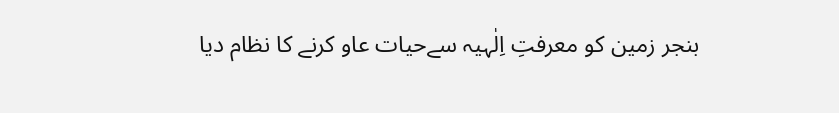بنجر زمین کو معرفتِ اِلٰہیہ سےحیات عاو کرنے کا نظام دیا